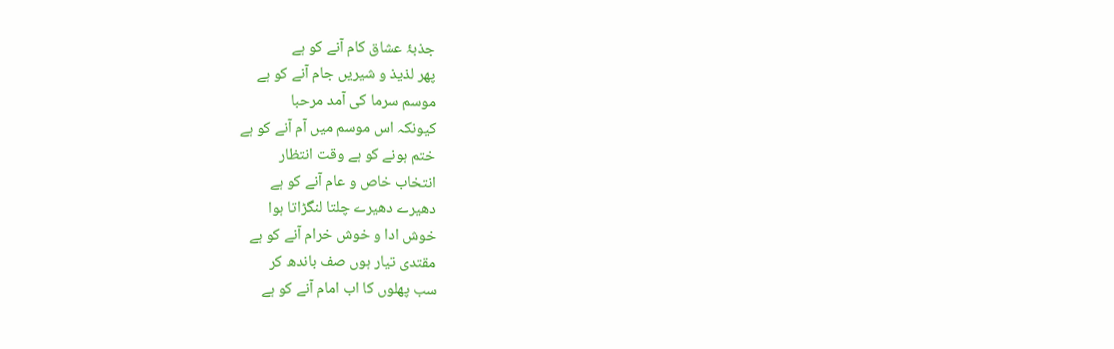جذبۂ عشاق کام آنے کو ہے
پھر لذیذ و شیریں جام آنے کو ہے
موسم سرما کی آمد مرحبا
کیونکہ اس موسم میں آم آنے کو ہے
ختم ہونے کو ہے وقت انتظار
انتخاب خاص و عام آنے کو ہے
دھیرے دھیرے چلتا لنگڑاتا ہوا
خوش ادا و خوش خرام آنے کو ہے
مقتدی تیار ہوں صف باندھ کر
سب پھلوں کا اب امام آنے کو ہے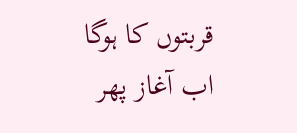قربتوں کا ہوگا اب آغاز پھر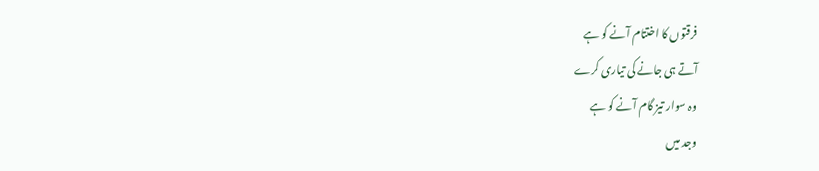فرقتوں کا اختتام آنے کو ہے
آتے ہی جانے کی تیاری کرے
وہ سوار تیز گام آنے کو ہے
وجد میں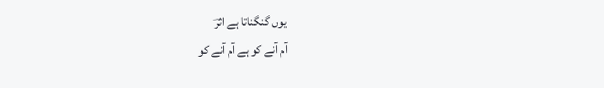یوں گنگناتا ہے اثرؔ
آم آنے کو ہے آم آنے کو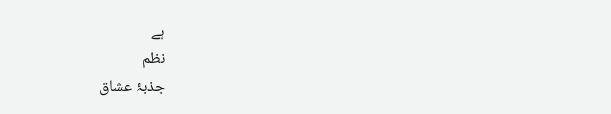ہے
نظم
جذبۂ عشاق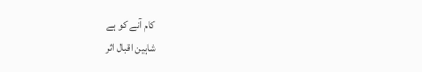کام آنے کو ہے
شاہین اقبال اثر